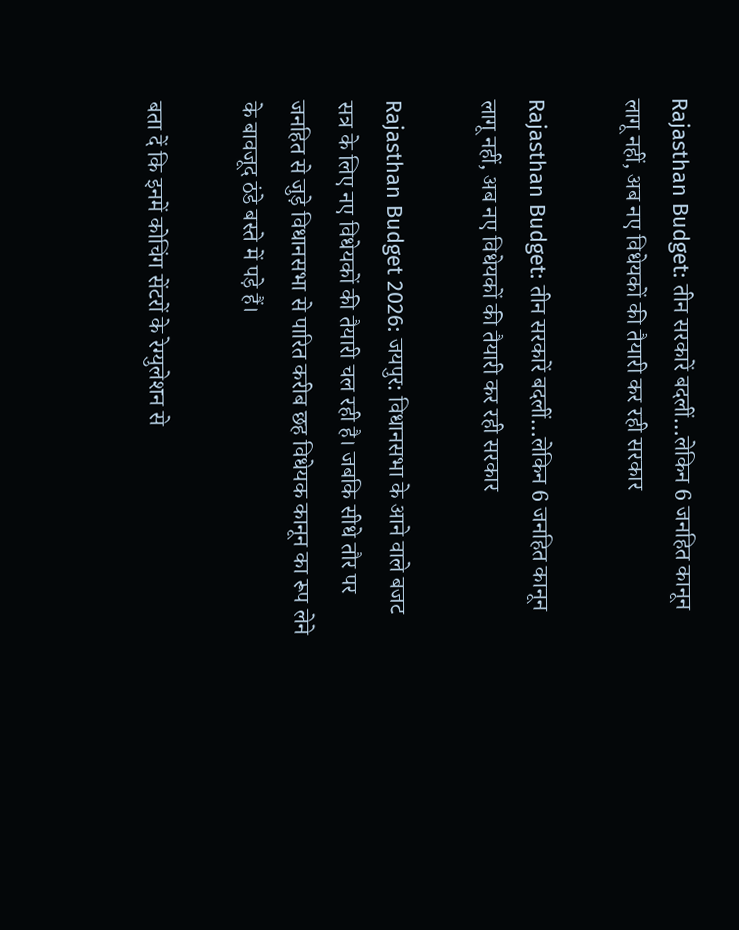Rajasthan Budget: तीन सरकारें बदलीं…लेकिन 6 जनहित कानून लागू नहीं, अब नए विधेयकों की तैयारी कर रही सरकार

Rajasthan Budget: तीन सरकारें बदलीं…लेकिन 6 जनहित कानून लागू नहीं, अब नए विधेयकों की तैयारी कर रही सरकार

Rajasthan Budget 2026: जयपुर: विधानसभा के आने वाले बजट सत्र के लिए नए विधेयकों की तैयारी चल रही है। जबकि सीधे तौर पर जनहित से जुड़े विधानसभा से पारित करीब छह विधेयक कानून का रूप लेने के बावजूद ठंडे बस्ते में पड़े हैं।

बता दें कि इनमें कोचिंग सेंटरों के रेग्युलेशन से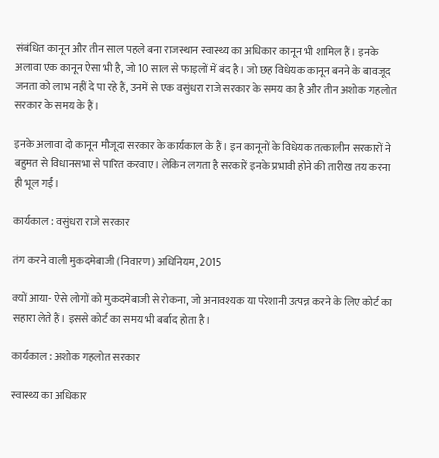संबंधित कानून और तीन साल पहले बना राजस्थान स्वास्थ्य का अधिकार कानून भी शामिल हैं। इनके अलावा एक कानून ऐसा भी है, जो 10 साल से फाइलों में बंद है। जो छह विधेयक कानून बनने के बावजूद जनता को लाभ नहीं दे पा रहे हैं, उनमें से एक वसुंधरा राजे सरकार के समय का है और तीन अशोक गहलोत सरकार के समय के हैं।

इनके अलावा दो कानून मौजूदा सरकार के कार्यकाल के हैं। इन कानूनों के विधेयक तत्कालीन सरकारों ने बहुमत से विधानसभा से पारित करवाए। लेकिन लगता है सरकारें इनके प्रभावी होने की तारीख तय करना ही भूल गईं।

कार्यकाल : वसुंधरा राजे सरकार

तंग करने वाली मुकदमेबाजी (निवारण) अधिनियम, 2015

क्यों आया- ऐसे लोगों को मुकदमेबाजी से रोकना, जो अनावश्यक या परेशानी उत्पन्न करने के लिए कोर्ट का सहारा लेते हैं। इससे कोर्ट का समय भी बर्बाद होता है।

कार्यकाल : अशोक गहलोत सरकार

स्वास्थ्य का अधिकार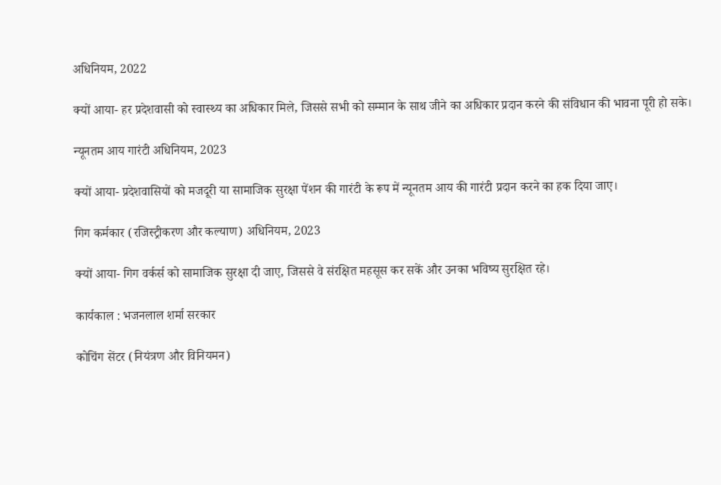अधिनियम, 2022

क्यों आया- हर प्रदेशवासी को स्वास्थ्य का अधिकार मिले, जिससे सभी को सम्मान के साथ जीने का अधिकार प्रदान करने की संविधान की भावना पूरी हो सके।

न्यूनतम आय गारंटी अधिनियम, 2023

क्यों आया- प्रदेशवासियों को मजदूरी या सामाजिक सुरक्षा पेंशन की गारंटी के रूप में न्यूनतम आय की गारंटी प्रदान करने का हक दिया जाए।

गिग कर्मकार (रजिस्ट्रीकरण और कल्याण) अधिनियम, 2023

क्यों आया- गिग वर्कर्स को सामाजिक सुरक्षा दी जाए, जिससे वे संरक्षित महसूस कर सकें और उनका भविष्य सुरक्षित रहे।

कार्यकाल : भजनलाल शर्मा सरकार

कोचिंग सेंटर (नियंत्रण और विनियमन)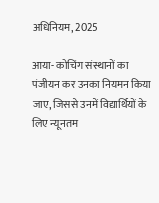अधिनियम, 2025

आया- कोचिंग संस्थानों का पंजीयन कर उनका नियमन किया जाए, जिससे उनमें विद्यार्थियों के लिए न्यूनतम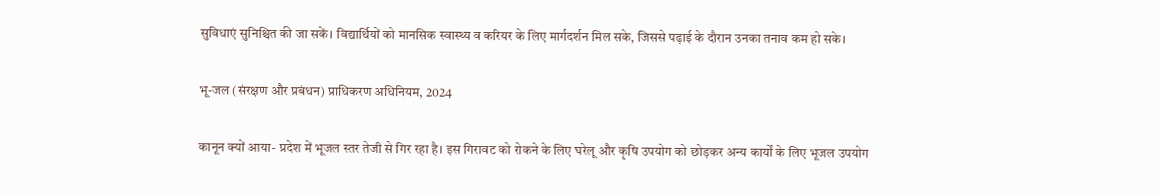सुविधाएं सुनिश्चित की जा सकें। विद्यार्थियों को मानसिक स्वास्थ्य व करियर के लिए मार्गदर्शन मिल सके, जिससे पढ़ाई के दौरान उनका तनाव कम हो सके।

भू-जल (संरक्षण और प्रबंधन) प्राधिकरण अधिनियम, 2024

कानून क्यों आया- प्रदेश में भूजल स्तर तेजी से गिर रहा है। इस गिरावट को रोकने के लिए घरेलू और कृषि उपयोग को छोड़कर अन्य कार्यों के लिए भूजल उपयोग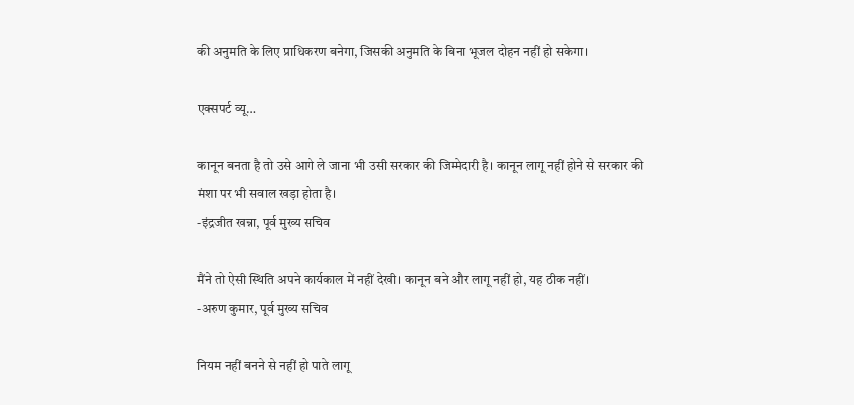की अनुमति के लिए प्राधिकरण बनेगा, जिसकी अनुमति के बिना भूजल दोहन नहीं हो सकेगा।

एक्सपर्ट व्यू…

कानून बनता है तो उसे आगे ले जाना भी उसी सरकार की जिम्मेदारी है। कानून लागू नहीं होने से सरकार की मंशा पर भी सवाल खड़ा होता है।
-इंद्रजीत खन्ना, पूर्व मुख्य सचिव

मैंने तो ऐसी स्थिति अपने कार्यकाल में नहीं देखी। कानून बने और लागू नहीं हो, यह ठीक नहीं।
-अरुण कुमार, पूर्व मुख्य सचिव

नियम नहीं बनने से नहीं हो पाते लागू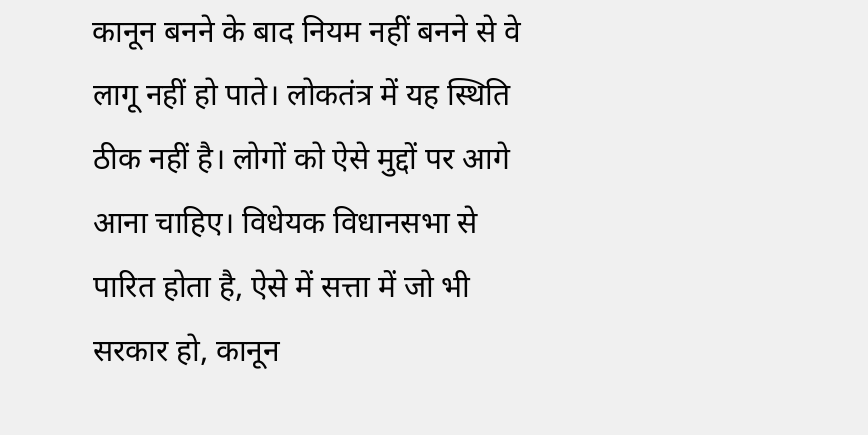कानून बनने के बाद नियम नहीं बनने से वे लागू नहीं हो पाते। लोकतंत्र में यह स्थिति ठीक नहीं है। लोगों को ऐसे मुद्दों पर आगे आना चाहिए। विधेयक विधानसभा से पारित होता है, ऐसे में सत्ता में जो भी सरकार हो, कानून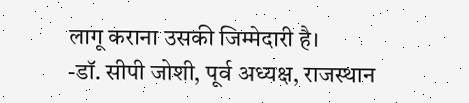लागू कराना उसकी जिम्मेदारी है।
-डॉ. सीपी जोशी, पूर्व अध्यक्ष, राजस्थान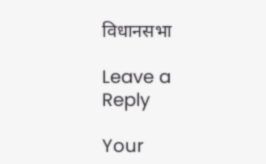विधानसभा

Leave a Reply

Your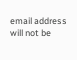email address will not be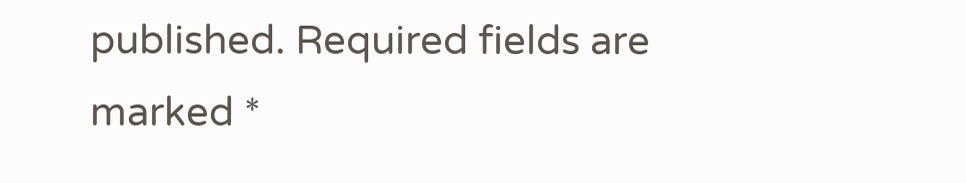published. Required fields are marked *